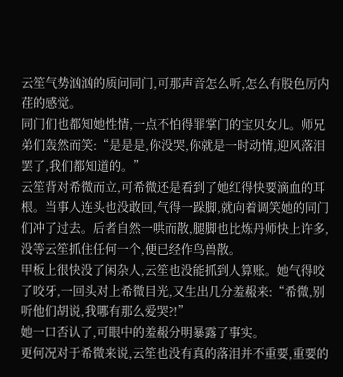云笙气势汹汹的质问同门,可那声音怎么听,怎么有股色厉内荏的感觉。
同门们也都知她性情,一点不怕得罪掌门的宝贝女儿。师兄弟们轰然而笑:“是是是,你没哭,你就是一时动情,迎风落泪罢了,我们都知道的。”
云笙背对希微而立,可希微还是看到了她红得快要滴血的耳根。当事人连头也没敢回,气得一跺脚,就向着调笑她的同门们冲了过去。后者自然一哄而散,腿脚也比炼丹师快上许多,没等云笙抓住任何一个,便已经作鸟兽散。
甲板上很快没了闲杂人,云笙也没能抓到人算账。她气得咬了咬牙,一回头对上希微目光,又生出几分羞赧来:“希微,别听他们胡说,我哪有那么爱哭?!”
她一口否认了,可眼中的羞赧分明暴露了事实。
更何况对于希微来说,云笙也没有真的落泪并不重要,重要的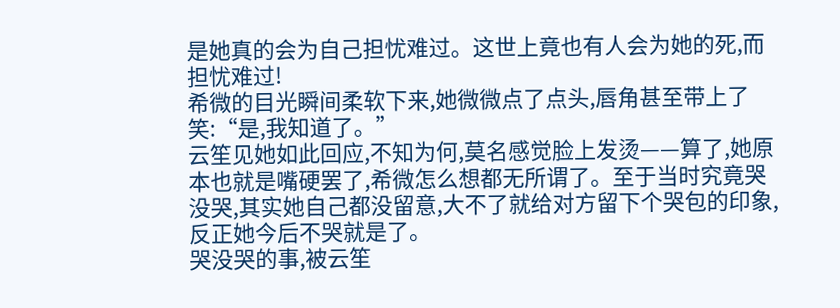是她真的会为自己担忧难过。这世上竟也有人会为她的死,而担忧难过!
希微的目光瞬间柔软下来,她微微点了点头,唇角甚至带上了笑:“是,我知道了。”
云笙见她如此回应,不知为何,莫名感觉脸上发烫——算了,她原本也就是嘴硬罢了,希微怎么想都无所谓了。至于当时究竟哭没哭,其实她自己都没留意,大不了就给对方留下个哭包的印象,反正她今后不哭就是了。
哭没哭的事,被云笙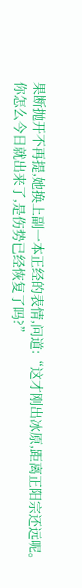果断抛开不再提,她换上副一本正经的表情,问道:“这才刚出冰原,距离正阳宗还远呢。你怎么今日就出来了,是伤势已经恢复了吗?”